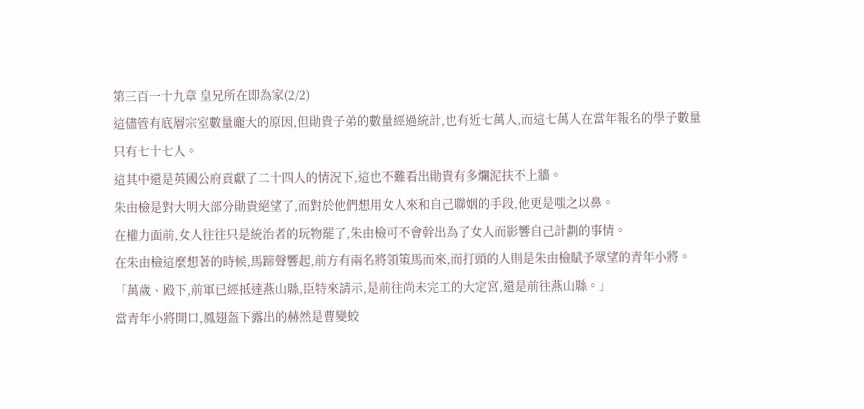第三百一十九章 皇兄所在即為家(2/2)
這儘管有底層宗室數量龐大的原因,但勛貴子弟的數量經過統計,也有近七萬人,而這七萬人在當年報名的學子數量只有七十七人。
這其中還是英國公府貢獻了二十四人的情況下,這也不難看出勛貴有多爛泥扶不上牆。
朱由檢是對大明大部分勛貴絕望了,而對於他們想用女人來和自己聯姻的手段,他更是嗤之以鼻。
在權力面前,女人往往只是統治者的玩物罷了,朱由檢可不會幹出為了女人而影響自己計劃的事情。
在朱由檢這麼想著的時候,馬蹄聲響起,前方有兩名將領策馬而來,而打頭的人則是朱由檢賦予眾望的青年小將。
「萬歲、殿下,前軍已經抵達燕山縣,臣特來請示,是前往尚未完工的大定宮,還是前往燕山縣。」
當青年小將開口,鳳翅盔下露出的赫然是曹變蛟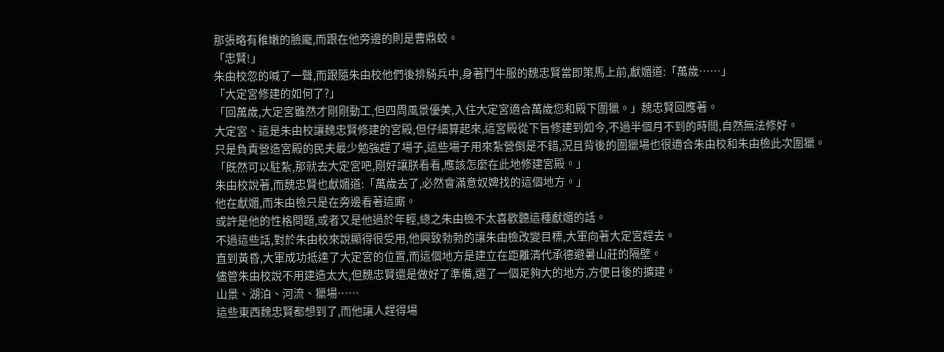那張略有稚嫩的臉龐,而跟在他旁邊的則是曹鼎蛟。
「忠賢!」
朱由校忽的喊了一聲,而跟隨朱由校他們後排騎兵中,身著鬥牛服的魏忠賢當即策馬上前,獻媚道:「萬歲……」
「大定宮修建的如何了?」
「回萬歲,大定宮雖然才剛剛動工,但四周風景優美,入住大定宮適合萬歲您和殿下圍獵。」魏忠賢回應著。
大定宮、這是朱由校讓魏忠賢修建的宮殿,但仔細算起來,這宮殿從下旨修建到如今,不過半個月不到的時間,自然無法修好。
只是負責營造宮殿的民夫最少勉強趕了場子,這些場子用來紮營倒是不錯,況且背後的圍獵場也很適合朱由校和朱由檢此次圍獵。
「既然可以駐紮,那就去大定宮吧,剛好讓朕看看,應該怎麼在此地修建宮殿。」
朱由校說著,而魏忠賢也獻媚道:「萬歲去了,必然會滿意奴婢找的這個地方。」
他在獻媚,而朱由檢只是在旁邊看著這廝。
或許是他的性格問題,或者又是他過於年輕,總之朱由檢不太喜歡聽這種獻媚的話。
不過這些話,對於朱由校來說顯得很受用,他興致勃勃的讓朱由檢改變目標,大軍向著大定宮趕去。
直到黃昏,大軍成功抵達了大定宮的位置,而這個地方是建立在距離清代承德避暑山莊的隔壁。
儘管朱由校說不用建造太大,但魏忠賢還是做好了準備,選了一個足夠大的地方,方便日後的擴建。
山景、湖泊、河流、獵場……
這些東西魏忠賢都想到了,而他讓人趕得場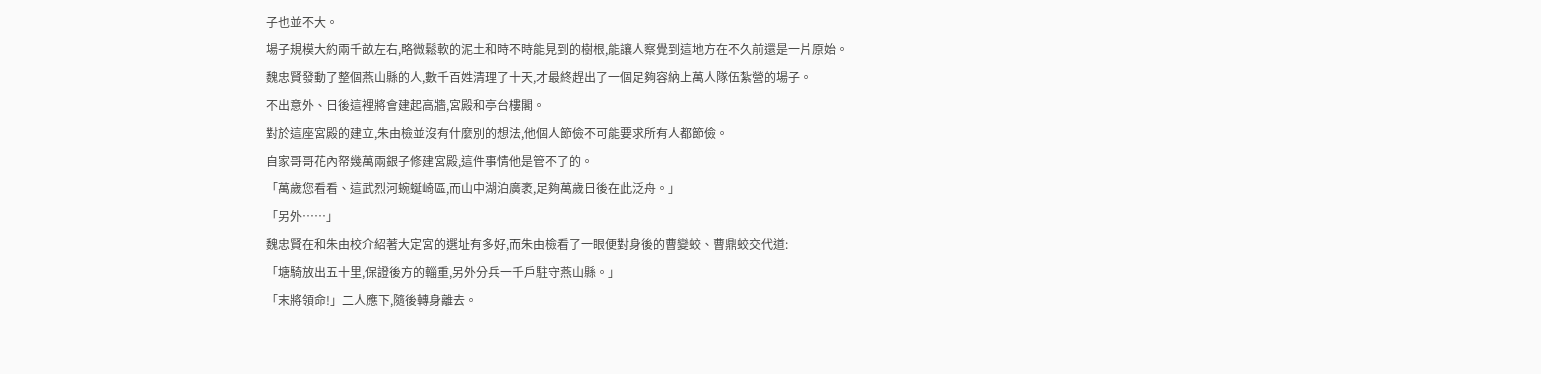子也並不大。
場子規模大約兩千畝左右,略微鬆軟的泥土和時不時能見到的樹根,能讓人察覺到這地方在不久前還是一片原始。
魏忠賢發動了整個燕山縣的人,數千百姓清理了十天,才最終趕出了一個足夠容納上萬人隊伍紮營的場子。
不出意外、日後這裡將會建起高牆,宮殿和亭台樓閣。
對於這座宮殿的建立,朱由檢並沒有什麼別的想法,他個人節儉不可能要求所有人都節儉。
自家哥哥花內帑幾萬兩銀子修建宮殿,這件事情他是管不了的。
「萬歲您看看、這武烈河蜿蜒崎區,而山中湖泊廣袤,足夠萬歲日後在此泛舟。」
「另外……」
魏忠賢在和朱由校介紹著大定宮的選址有多好,而朱由檢看了一眼便對身後的曹變蛟、曹鼎蛟交代道:
「塘騎放出五十里,保證後方的輜重,另外分兵一千戶駐守燕山縣。」
「末將領命!」二人應下,隨後轉身離去。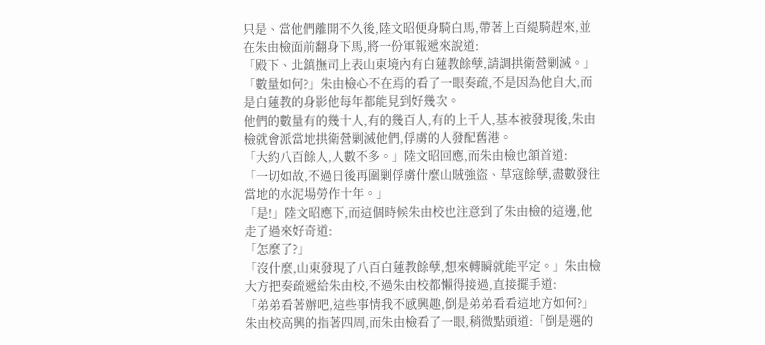只是、當他們離開不久後,陸文昭便身騎白馬,帶著上百緹騎趕來,並在朱由檢面前翻身下馬,將一份軍報遞來說道:
「殿下、北鎮撫司上表山東境內有白蓮教餘孽,請調拱衛營剿滅。」
「數量如何?」朱由檢心不在焉的看了一眼奏疏,不是因為他自大,而是白蓮教的身影他每年都能見到好幾次。
他們的數量有的幾十人,有的幾百人,有的上千人,基本被發現後,朱由檢就會派當地拱衛營剿滅他們,俘虜的人發配舊港。
「大約八百餘人,人數不多。」陸文昭回應,而朱由檢也頷首道:
「一切如故,不過日後再圍剿俘虜什麼山賊強盜、草寇餘孽,盡數發往當地的水泥場勞作十年。」
「是!」陸文昭應下,而這個時候朱由校也注意到了朱由檢的這邊,他走了過來好奇道:
「怎麼了?」
「沒什麼,山東發現了八百白蓮教餘孽,想來轉瞬就能平定。」朱由檢大方把奏疏遞給朱由校,不過朱由校都懶得接過,直接擺手道:
「弟弟看著辦吧,這些事情我不感興趣,倒是弟弟看看這地方如何?」
朱由校高興的指著四周,而朱由檢看了一眼,稍微點頭道:「倒是選的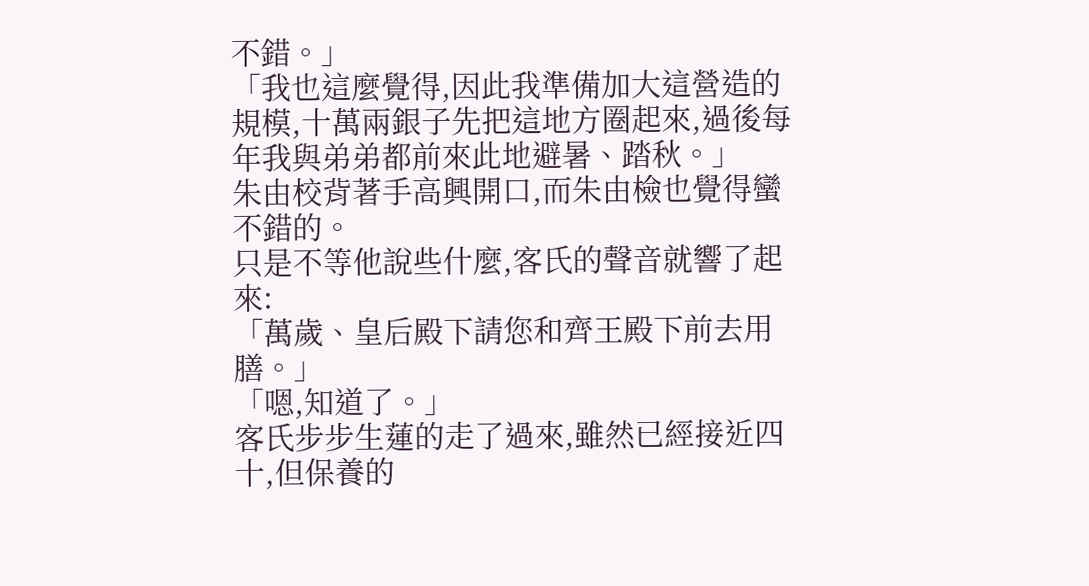不錯。」
「我也這麼覺得,因此我準備加大這營造的規模,十萬兩銀子先把這地方圈起來,過後每年我與弟弟都前來此地避暑、踏秋。」
朱由校背著手高興開口,而朱由檢也覺得蠻不錯的。
只是不等他說些什麼,客氏的聲音就響了起來:
「萬歲、皇后殿下請您和齊王殿下前去用膳。」
「嗯,知道了。」
客氏步步生蓮的走了過來,雖然已經接近四十,但保養的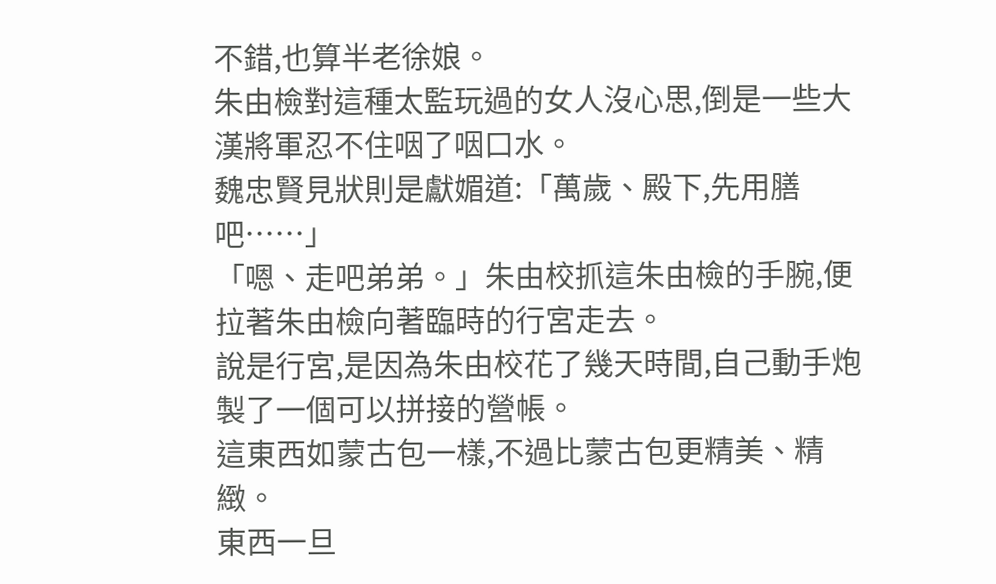不錯,也算半老徐娘。
朱由檢對這種太監玩過的女人沒心思,倒是一些大漢將軍忍不住咽了咽口水。
魏忠賢見狀則是獻媚道:「萬歲、殿下,先用膳吧……」
「嗯、走吧弟弟。」朱由校抓這朱由檢的手腕,便拉著朱由檢向著臨時的行宮走去。
說是行宮,是因為朱由校花了幾天時間,自己動手炮製了一個可以拼接的營帳。
這東西如蒙古包一樣,不過比蒙古包更精美、精緻。
東西一旦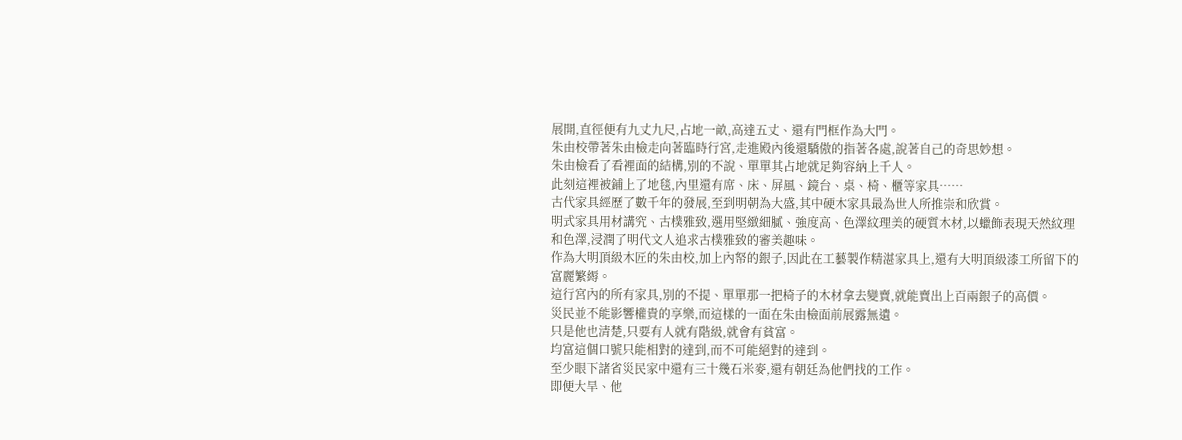展開,直徑便有九丈九尺,占地一畝,高達五丈、還有門框作為大門。
朱由校帶著朱由檢走向著臨時行宮,走進殿內後還驕傲的指著各處,說著自己的奇思妙想。
朱由檢看了看裡面的結構,別的不說、單單其占地就足夠容納上千人。
此刻這裡被鋪上了地毯,內里還有席、床、屏風、鏡台、桌、椅、櫃等家具……
古代家具經歷了數千年的發展,至到明朝為大盛,其中硬木家具最為世人所推崇和欣賞。
明式家具用材講究、古樸雅致,選用堅緻細膩、強度高、色澤紋理美的硬質木材,以蠟飾表現天然紋理和色澤,浸潤了明代文人追求古樸雅致的審美趣味。
作為大明頂級木匠的朱由校,加上內帑的銀子,因此在工藝製作精湛家具上,還有大明頂級漆工所留下的富麗繁縟。
這行宮內的所有家具,別的不提、單單那一把椅子的木材拿去變賣,就能賣出上百兩銀子的高價。
災民並不能影響權貴的享樂,而這樣的一面在朱由檢面前展露無遺。
只是他也清楚,只要有人就有階級,就會有貧富。
均富這個口號只能相對的達到,而不可能絕對的達到。
至少眼下諸省災民家中還有三十幾石米麥,還有朝廷為他們找的工作。
即便大旱、他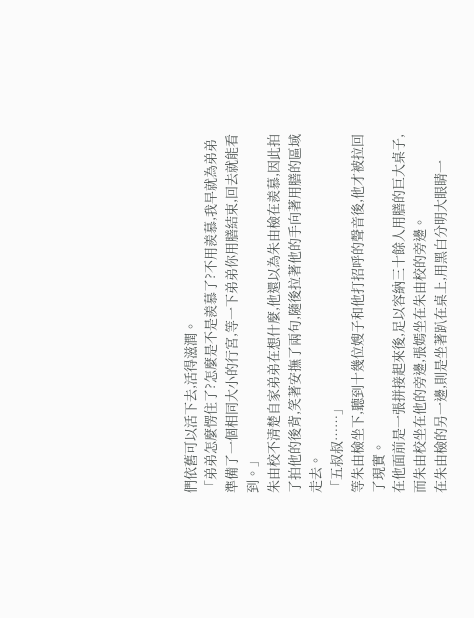們依舊可以活下去,活得滋潤。
「弟弟怎麼愣住了?怎麼是不是羨慕了?不用羨慕,我早就為弟弟準備了一個相同大小的行宮,等一下弟弟你用膳結束,回去就能看到。」
朱由校不清楚自家弟弟在想什麼,他還以為朱由檢在羨慕,因此拍了拍他的後背,笑著安撫了兩句,隨後拉著他的手向著用膳的區域走去。
「五叔叔……」
等朱由檢坐下,聽到十幾位嫂子和他打招呼的聲音後,他才被拉回了現實。
在他面前是一張拼接起來後,足以容納三十餘人用膳的巨大桌子,而朱由校坐在他的旁邊,張嫣坐在朱由校的旁邊。
在朱由檢的另一邊,則是坐著趴在桌上,用黑白分明大眼睛一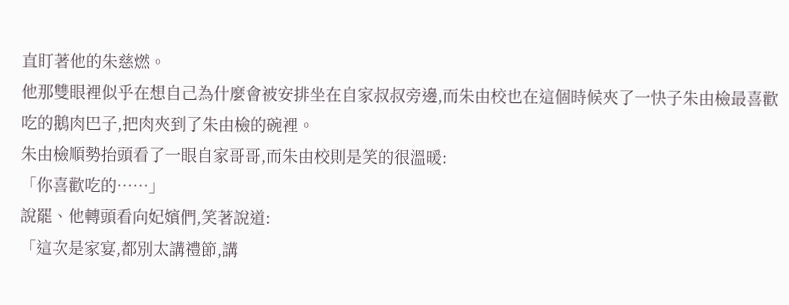直盯著他的朱慈燃。
他那雙眼裡似乎在想自己為什麼會被安排坐在自家叔叔旁邊,而朱由校也在這個時候夾了一快子朱由檢最喜歡吃的鵝肉巴子,把肉夾到了朱由檢的碗裡。
朱由檢順勢抬頭看了一眼自家哥哥,而朱由校則是笑的很溫暖:
「你喜歡吃的……」
說罷、他轉頭看向妃嬪們,笑著說道:
「這次是家宴,都別太講禮節,講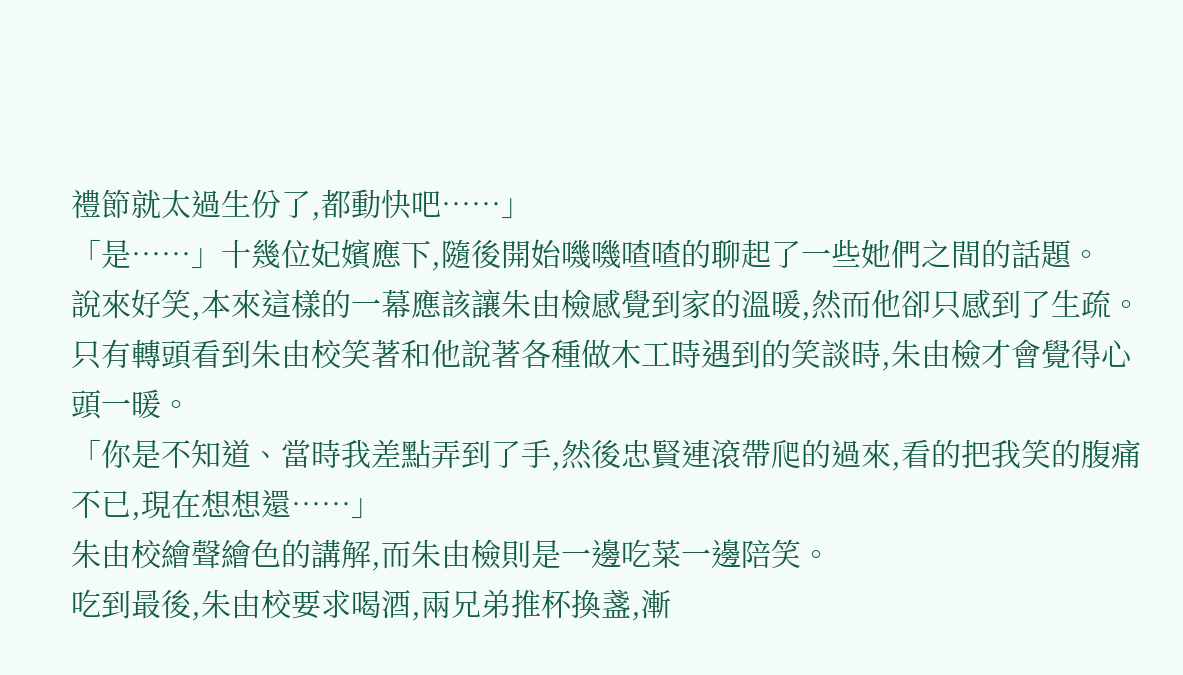禮節就太過生份了,都動快吧……」
「是……」十幾位妃嬪應下,隨後開始嘰嘰喳喳的聊起了一些她們之間的話題。
說來好笑,本來這樣的一幕應該讓朱由檢感覺到家的溫暖,然而他卻只感到了生疏。
只有轉頭看到朱由校笑著和他說著各種做木工時遇到的笑談時,朱由檢才會覺得心頭一暖。
「你是不知道、當時我差點弄到了手,然後忠賢連滾帶爬的過來,看的把我笑的腹痛不已,現在想想還……」
朱由校繪聲繪色的講解,而朱由檢則是一邊吃菜一邊陪笑。
吃到最後,朱由校要求喝酒,兩兄弟推杯換盞,漸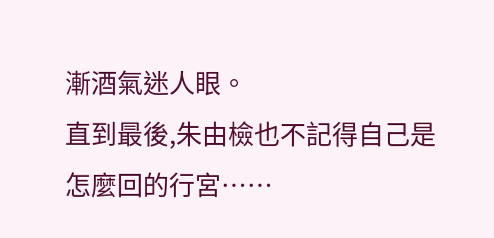漸酒氣迷人眼。
直到最後,朱由檢也不記得自己是怎麼回的行宮……